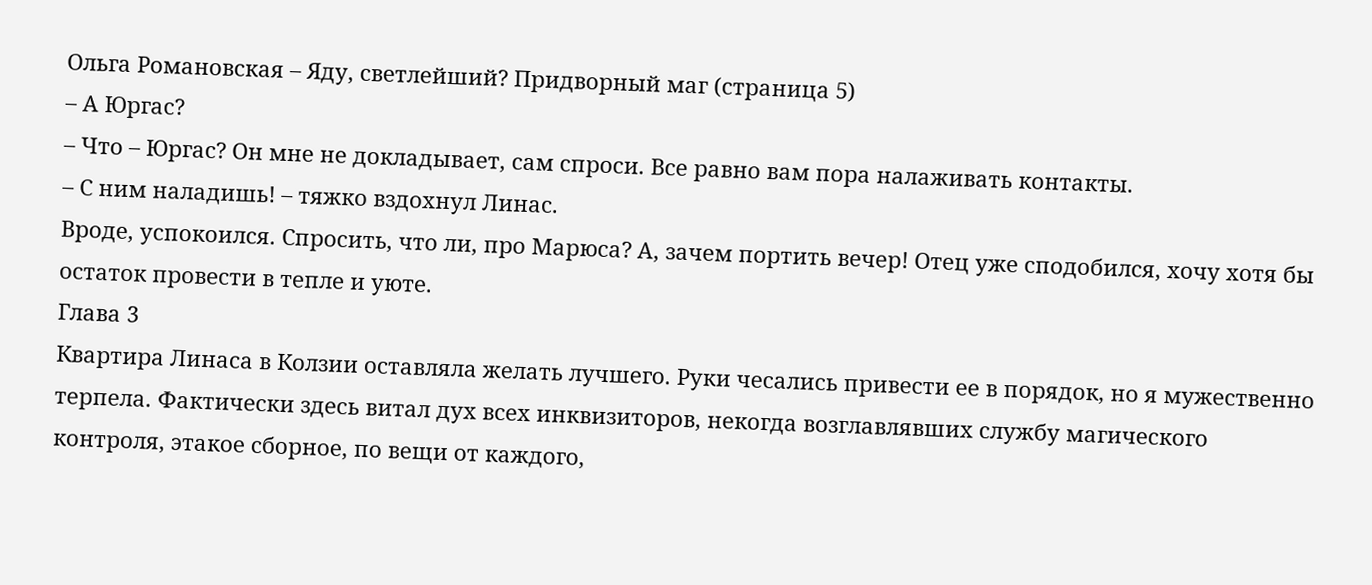Ольга Романовская – Яду, светлейший? Придворный маг (страница 5)
– А Юргас?
– Что – Юргас? Он мне не докладывает, сам спроси. Все равно вам пора налаживать контакты.
– С ним наладишь! – тяжко вздохнул Линас.
Вроде, успокоился. Спросить, что ли, про Марюса? А, зачем портить вечер! Отец уже сподобился, хочу хотя бы остаток провести в тепле и уюте.
Глава 3
Квартира Линаса в Колзии оставляла желать лучшего. Руки чесались привести ее в порядок, но я мужественно терпела. Фактически здесь витал дух всех инквизиторов, некогда возглавлявших службу магического контроля, этакое сборное, по вещи от каждого,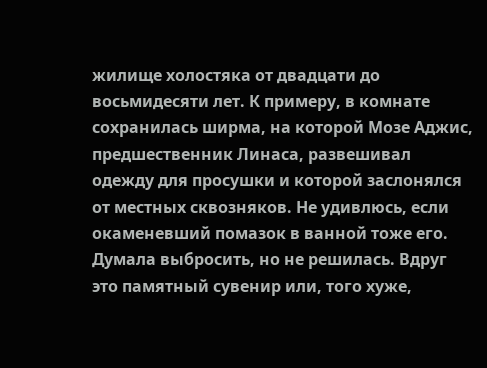жилище холостяка от двадцати до восьмидесяти лет. К примеру, в комнате сохранилась ширма, на которой Мозе Аджис, предшественник Линаса, развешивал одежду для просушки и которой заслонялся от местных сквозняков. Не удивлюсь, если окаменевший помазок в ванной тоже его. Думала выбросить, но не решилась. Вдруг это памятный сувенир или, того хуже,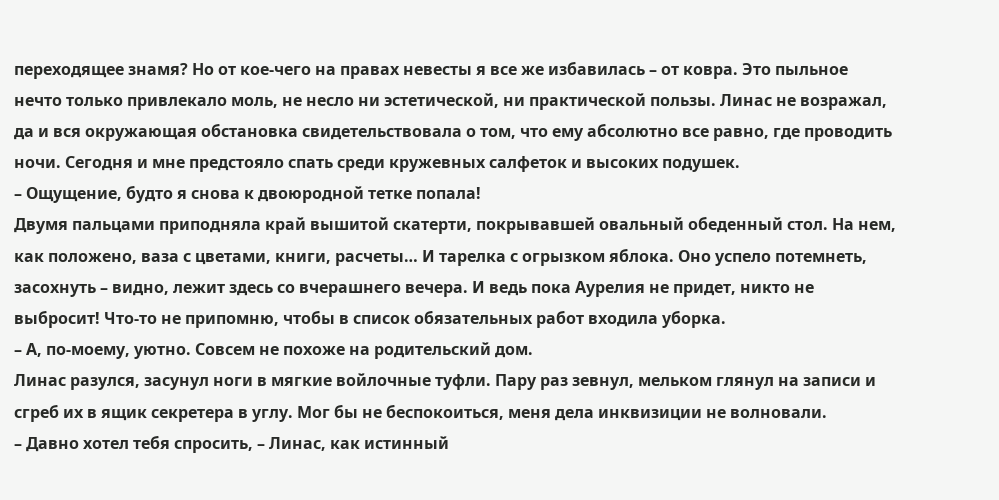переходящее знамя? Но от кое-чего на правах невесты я все же избавилась – от ковра. Это пыльное нечто только привлекало моль, не несло ни эстетической, ни практической пользы. Линас не возражал, да и вся окружающая обстановка свидетельствовала о том, что ему абсолютно все равно, где проводить ночи. Сегодня и мне предстояло спать среди кружевных салфеток и высоких подушек.
– Ощущение, будто я снова к двоюродной тетке попала!
Двумя пальцами приподняла край вышитой скатерти, покрывавшей овальный обеденный стол. На нем, как положено, ваза с цветами, книги, расчеты… И тарелка с огрызком яблока. Оно успело потемнеть, засохнуть – видно, лежит здесь со вчерашнего вечера. И ведь пока Аурелия не придет, никто не выбросит! Что-то не припомню, чтобы в список обязательных работ входила уборка.
– А, по-моему, уютно. Совсем не похоже на родительский дом.
Линас разулся, засунул ноги в мягкие войлочные туфли. Пару раз зевнул, мельком глянул на записи и сгреб их в ящик секретера в углу. Мог бы не беспокоиться, меня дела инквизиции не волновали.
– Давно хотел тебя спросить, – Линас, как истинный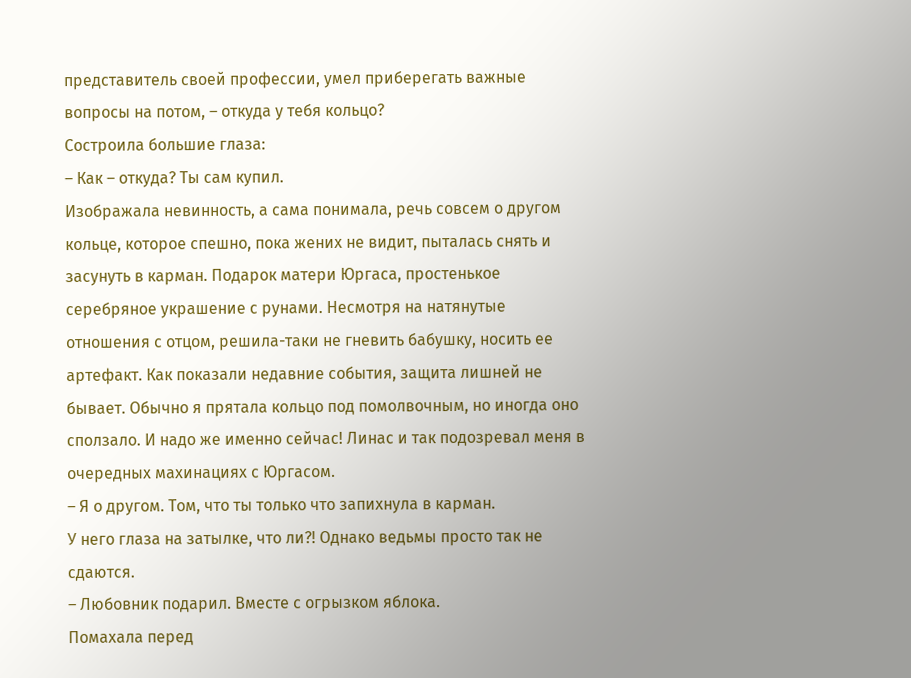представитель своей профессии, умел приберегать важные вопросы на потом, – откуда у тебя кольцо?
Состроила большие глаза:
– Как – откуда? Ты сам купил.
Изображала невинность, а сама понимала, речь совсем о другом кольце, которое спешно, пока жених не видит, пыталась снять и засунуть в карман. Подарок матери Юргаса, простенькое серебряное украшение с рунами. Несмотря на натянутые отношения с отцом, решила-таки не гневить бабушку, носить ее артефакт. Как показали недавние события, защита лишней не бывает. Обычно я прятала кольцо под помолвочным, но иногда оно сползало. И надо же именно сейчас! Линас и так подозревал меня в очередных махинациях с Юргасом.
– Я о другом. Том, что ты только что запихнула в карман.
У него глаза на затылке, что ли?! Однако ведьмы просто так не сдаются.
– Любовник подарил. Вместе с огрызком яблока.
Помахала перед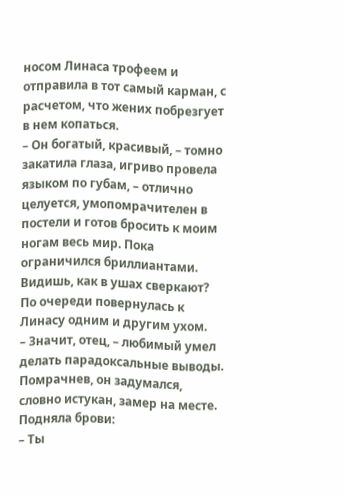носом Линаса трофеем и отправила в тот самый карман, с расчетом, что жених побрезгует в нем копаться.
– Он богатый, красивый, – томно закатила глаза, игриво провела языком по губам, – отлично целуется, умопомрачителен в постели и готов бросить к моим ногам весь мир. Пока ограничился бриллиантами. Видишь, как в ушах сверкают?
По очереди повернулась к Линасу одним и другим ухом.
– Значит, отец, – любимый умел делать парадоксальные выводы.
Помрачнев, он задумался, словно истукан, замер на месте.
Подняла брови:
– Ты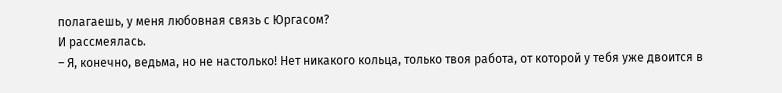полагаешь, у меня любовная связь с Юргасом?
И рассмеялась.
– Я, конечно, ведьма, но не настолько! Нет никакого кольца, только твоя работа, от которой у тебя уже двоится в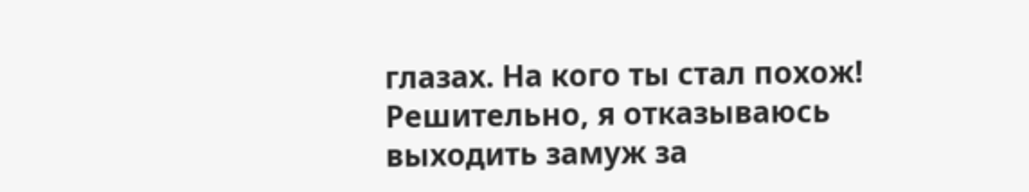глазах. На кого ты стал похож! Решительно, я отказываюсь выходить замуж за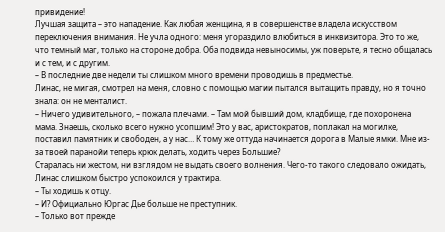привидение!
Лучшая защита – это нападение. Как любая женщина, я в совершенстве владела искусством переключения внимания. Не учла одного: меня угораздило влюбиться в инквизитора. Это то же, что темный маг, только на стороне добра. Оба подвида невыносимы, уж поверьте, я тесно общалась и с тем, и с другим.
– В последние две недели ты слишком много времени проводишь в предместье.
Линас, не мигая, смотрел на меня, словно с помощью магии пытался вытащить правду, но я точно знала: он не менталист.
– Ничего удивительного, – пожала плечами. – Там мой бывший дом, кладбище, где похоронена мама. Знаешь, сколько всего нужно усопшим! Это у вас, аристократов, поплакал на могилке, поставил памятник и свободен, а у нас… К тому же оттуда начинается дорога в Малые ямки. Мне из-за твоей паранойи теперь крюк делать, ходить через Большие?
Старалась ни жестом, ни взглядом не выдать своего волнения. Чего-то такого следовало ожидать, Линас слишком быстро успокоился у трактира.
– Ты ходишь к отцу.
– И? Официально Юргас Дье больше не преступник.
– Только вот прежде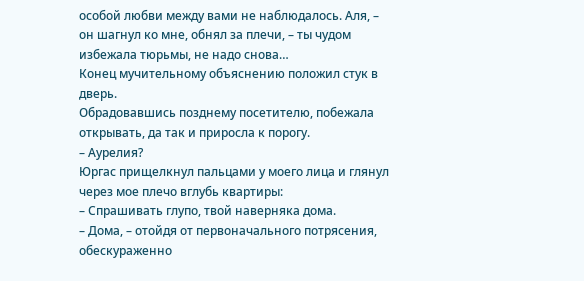особой любви между вами не наблюдалось. Аля, – он шагнул ко мне, обнял за плечи, – ты чудом избежала тюрьмы, не надо снова…
Конец мучительному объяснению положил стук в дверь.
Обрадовавшись позднему посетителю, побежала открывать, да так и приросла к порогу.
– Аурелия?
Юргас прищелкнул пальцами у моего лица и глянул через мое плечо вглубь квартиры:
– Спрашивать глупо, твой наверняка дома.
– Дома, – отойдя от первоначального потрясения, обескураженно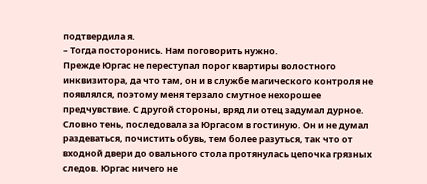подтвердила я.
– Тогда посторонись. Нам поговорить нужно.
Прежде Юргас не переступал порог квартиры волостного инквизитора, да что там, он и в службе магического контроля не появлялся, поэтому меня терзало смутное нехорошее предчувствие. С другой стороны, вряд ли отец задумал дурное.
Словно тень, последовала за Юргасом в гостиную. Он и не думал раздеваться, почистить обувь, тем более разуться, так что от входной двери до овального стола протянулась цепочка грязных следов. Юргас ничего не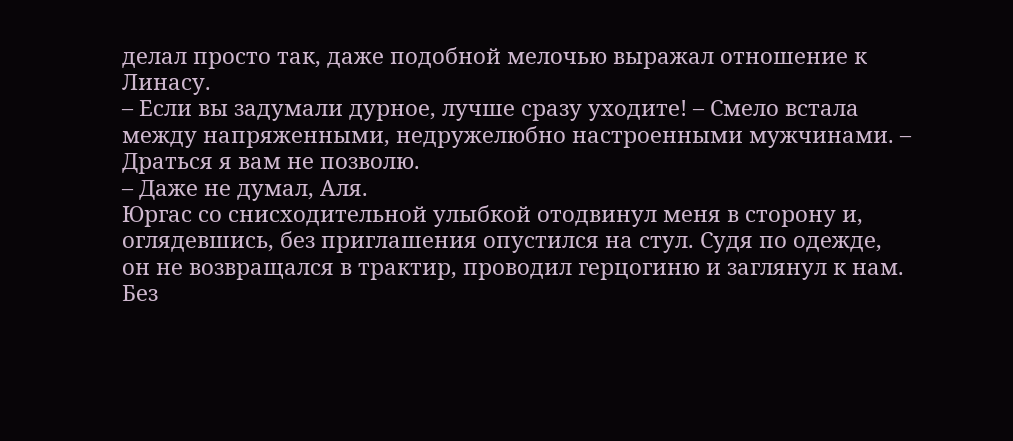делал просто так, даже подобной мелочью выражал отношение к Линасу.
– Если вы задумали дурное, лучше сразу уходите! – Смело встала между напряженными, недружелюбно настроенными мужчинами. – Драться я вам не позволю.
– Даже не думал, Аля.
Юргас со снисходительной улыбкой отодвинул меня в сторону и, оглядевшись, без приглашения опустился на стул. Судя по одежде, он не возвращался в трактир, проводил герцогиню и заглянул к нам. Без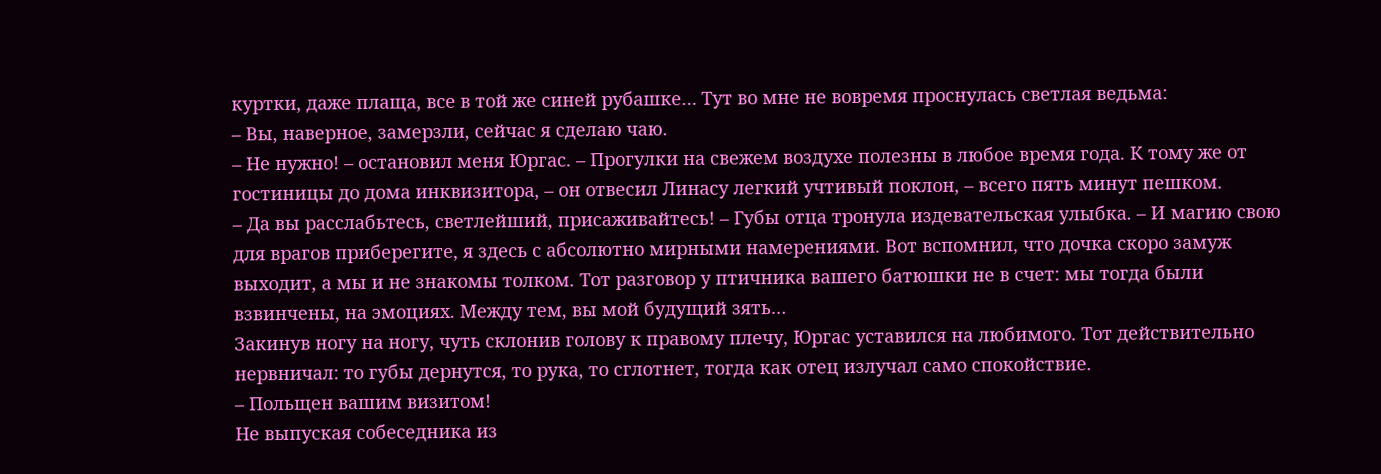куртки, даже плаща, все в той же синей рубашке… Тут во мне не вовремя проснулась светлая ведьма:
– Вы, наверное, замерзли, сейчас я сделаю чаю.
– Не нужно! – остановил меня Юргас. – Прогулки на свежем воздухе полезны в любое время года. К тому же от гостиницы до дома инквизитора, – он отвесил Линасу легкий учтивый поклон, – всего пять минут пешком.
– Да вы расслабьтесь, светлейший, присаживайтесь! – Губы отца тронула издевательская улыбка. – И магию свою для врагов приберегите, я здесь с абсолютно мирными намерениями. Вот вспомнил, что дочка скоро замуж выходит, а мы и не знакомы толком. Тот разговор у птичника вашего батюшки не в счет: мы тогда были взвинчены, на эмоциях. Между тем, вы мой будущий зять…
Закинув ногу на ногу, чуть склонив голову к правому плечу, Юргас уставился на любимого. Тот действительно нервничал: то губы дернутся, то рука, то сглотнет, тогда как отец излучал само спокойствие.
– Польщен вашим визитом!
Не выпуская собеседника из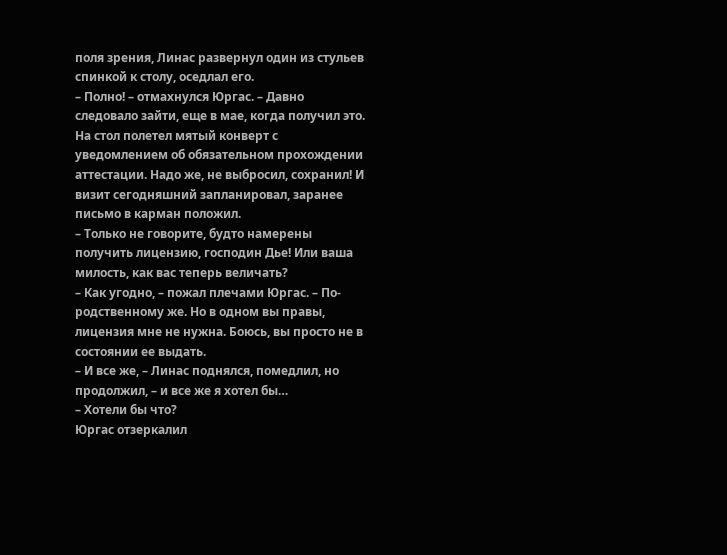поля зрения, Линас развернул один из стульев спинкой к столу, оседлал его.
– Полно! – отмахнулся Юргас. – Давно следовало зайти, еще в мае, когда получил это.
На стол полетел мятый конверт с уведомлением об обязательном прохождении аттестации. Надо же, не выбросил, сохранил! И визит сегодняшний запланировал, заранее письмо в карман положил.
– Только не говорите, будто намерены получить лицензию, господин Дье! Или ваша милость, как вас теперь величать?
– Как угодно, – пожал плечами Юргас. – По-родственному же. Но в одном вы правы, лицензия мне не нужна. Боюсь, вы просто не в состоянии ее выдать.
– И все же, – Линас поднялся, помедлил, но продолжил, – и все же я хотел бы…
– Хотели бы что?
Юргас отзеркалил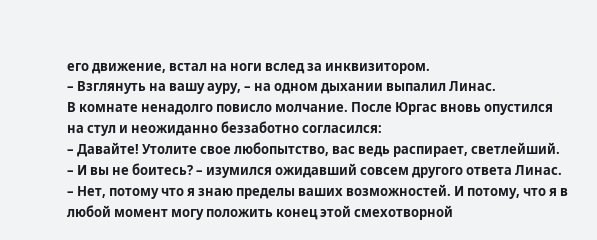его движение, встал на ноги вслед за инквизитором.
– Взглянуть на вашу ауру, – на одном дыхании выпалил Линас.
В комнате ненадолго повисло молчание. После Юргас вновь опустился на стул и неожиданно беззаботно согласился:
– Давайте! Утолите свое любопытство, вас ведь распирает, светлейший.
– И вы не боитесь? – изумился ожидавший совсем другого ответа Линас.
– Нет, потому что я знаю пределы ваших возможностей. И потому, что я в любой момент могу положить конец этой смехотворной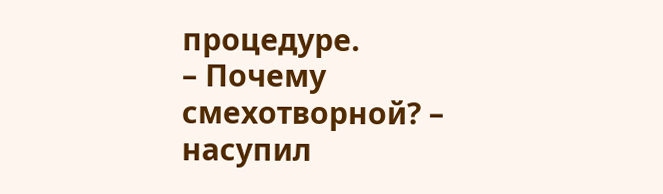процедуре.
– Почему смехотворной? – насупил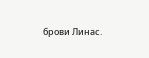брови Линас.